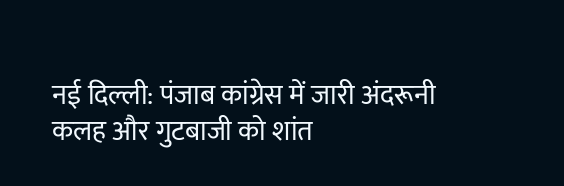नई दिल्ली: पंजाब कांग्रेस में जारी अंदरूनी कलह और गुटबाजी को शांत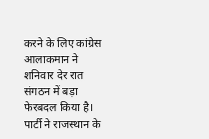करने के लिए कांग्रेस आलाकमान ने शनिवार देर रात संगठन में बड़ा फेरबदल किया है। पार्टी ने राजस्थान के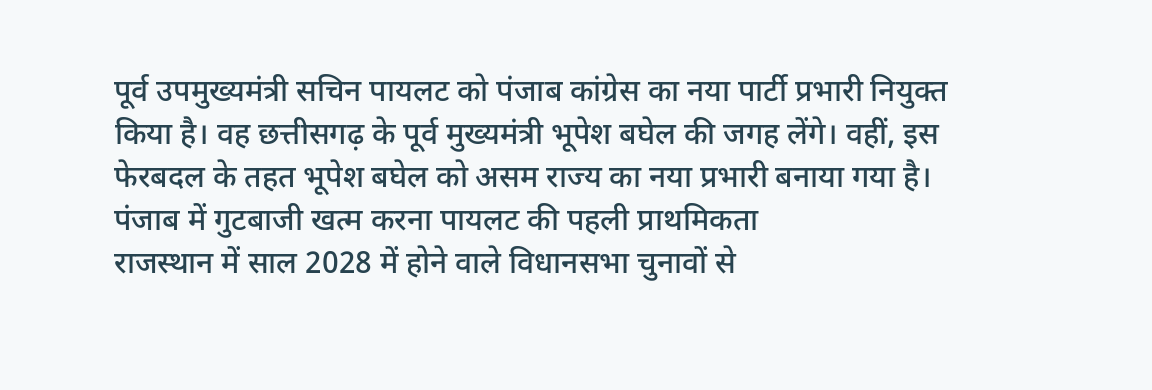पूर्व उपमुख्यमंत्री सचिन पायलट को पंजाब कांग्रेस का नया पार्टी प्रभारी नियुक्त किया है। वह छत्तीसगढ़ के पूर्व मुख्यमंत्री भूपेश बघेल की जगह लेंगे। वहीं, इस फेरबदल के तहत भूपेश बघेल को असम राज्य का नया प्रभारी बनाया गया है।
पंजाब में गुटबाजी खत्म करना पायलट की पहली प्राथमिकता
राजस्थान में साल 2028 में होने वाले विधानसभा चुनावों से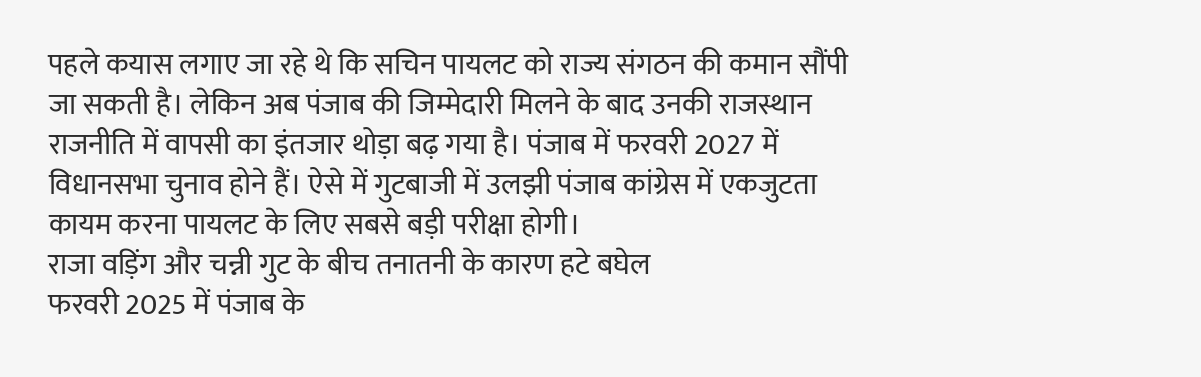पहले कयास लगाए जा रहे थे कि सचिन पायलट को राज्य संगठन की कमान सौंपी जा सकती है। लेकिन अब पंजाब की जिम्मेदारी मिलने के बाद उनकी राजस्थान राजनीति में वापसी का इंतजार थोड़ा बढ़ गया है। पंजाब में फरवरी 2027 में विधानसभा चुनाव होने हैं। ऐसे में गुटबाजी में उलझी पंजाब कांग्रेस में एकजुटता कायम करना पायलट के लिए सबसे बड़ी परीक्षा होगी।
राजा वड़िंग और चन्नी गुट के बीच तनातनी के कारण हटे बघेल
फरवरी 2025 में पंजाब के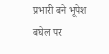प्रभारी बने भूपेश बघेल पर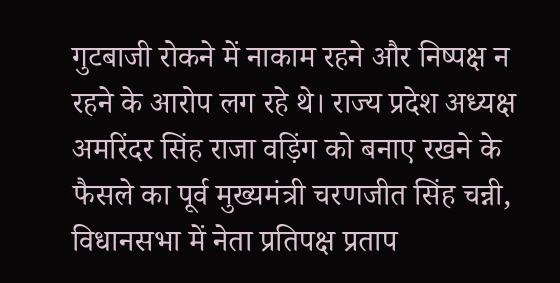गुटबाजी रोकने में नाकाम रहने और निष्पक्ष न रहने के आरोप लग रहे थे। राज्य प्रदेश अध्यक्ष अमरिंदर सिंह राजा वड़िंग को बनाए रखने के फैसले का पूर्व मुख्यमंत्री चरणजीत सिंह चन्नी, विधानसभा में नेता प्रतिपक्ष प्रताप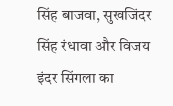सिंह बाजवा, सुखजिंदर सिंह रंधावा और विजय इंदर सिंगला का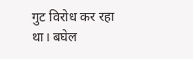गुट विरोध कर रहा था। बघेल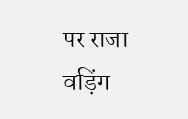पर राजा वड़िंग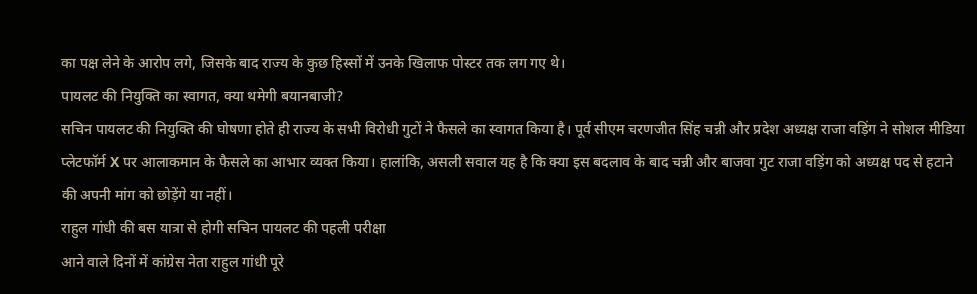का पक्ष लेने के आरोप लगे, जिसके बाद राज्य के कुछ हिस्सों में उनके खिलाफ पोस्टर तक लग गए थे।
पायलट की नियुक्ति का स्वागत, क्या थमेगी बयानबाजी?
सचिन पायलट की नियुक्ति की घोषणा होते ही राज्य के सभी विरोधी गुटों ने फैसले का स्वागत किया है। पूर्व सीएम चरणजीत सिंह चन्नी और प्रदेश अध्यक्ष राजा वड़िंग ने सोशल मीडिया प्लेटफॉर्म X पर आलाकमान के फैसले का आभार व्यक्त किया। हालांकि, असली सवाल यह है कि क्या इस बदलाव के बाद चन्नी और बाजवा गुट राजा वड़िंग को अध्यक्ष पद से हटाने की अपनी मांग को छोड़ेंगे या नहीं।
राहुल गांधी की बस यात्रा से होगी सचिन पायलट की पहली परीक्षा
आने वाले दिनों में कांग्रेस नेता राहुल गांधी पूरे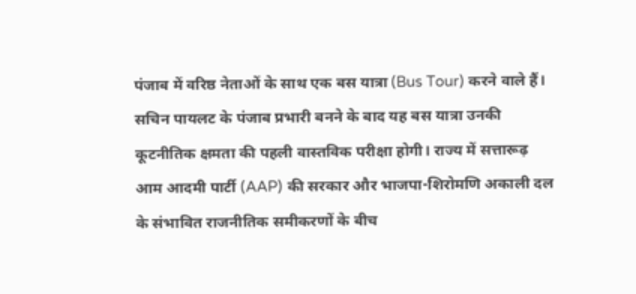पंजाब में वरिष्ठ नेताओं के साथ एक बस यात्रा (Bus Tour) करने वाले हैं। सचिन पायलट के पंजाब प्रभारी बनने के बाद यह बस यात्रा उनकी कूटनीतिक क्षमता की पहली वास्तविक परीक्षा होगी। राज्य में सत्तारूढ़ आम आदमी पार्टी (AAP) की सरकार और भाजपा-शिरोमणि अकाली दल के संभावित राजनीतिक समीकरणों के बीच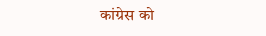कांग्रेस को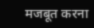मजबूत करना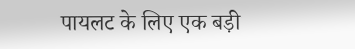पायलट के लिए एक बड़ी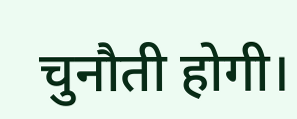चुनौती होगी।